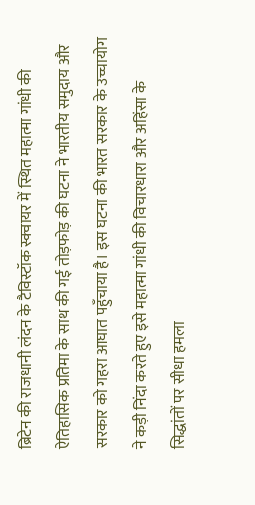ब्रिटेन की राजधानी लंदन के टैविस्टॉक स्क्वायर में स्थित महात्मा गांधी की ऐतिहासिक प्रतिमा के साथ की गई तोड़फोड़ की घटना ने भारतीय समुदाय और सरकार को गहरा आघात पहुँचाया है। इस घटना की भारत सरकार के उच्चायोग ने कड़ी निंदा करते हुए इसे महात्मा गांधी की विचारधारा और अहिंसा के सिद्धांतों पर सीधा हमला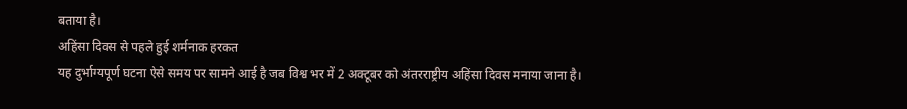बताया है।
अहिंसा दिवस से पहले हुई शर्मनाक हरकत
यह दुर्भाग्यपूर्ण घटना ऐसे समय पर सामने आई है जब विश्व भर में 2 अक्टूबर को अंतरराष्ट्रीय अहिंसा दिवस मनाया जाना है।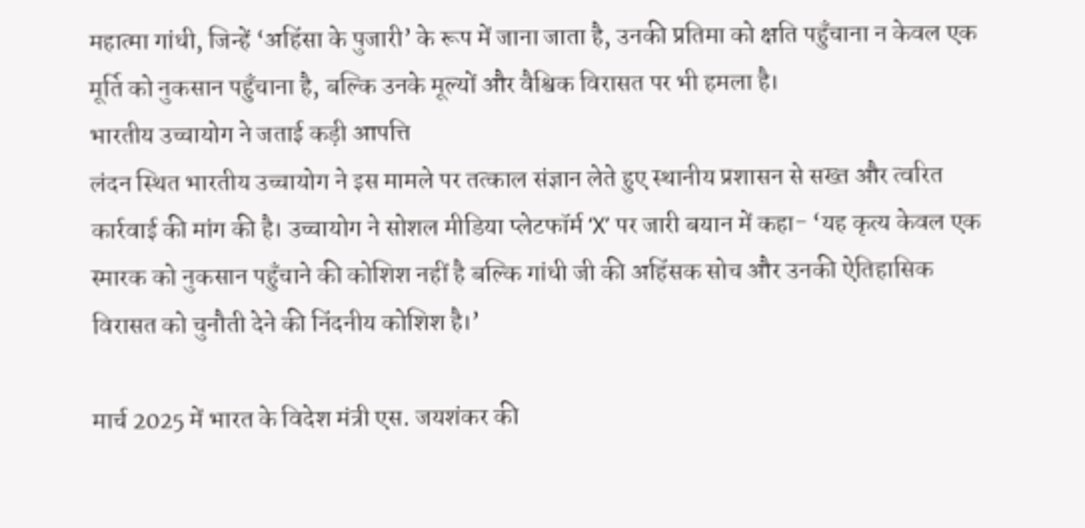महात्मा गांधी, जिन्हें ‘अहिंसा के पुजारी’ के रूप में जाना जाता है, उनकी प्रतिमा को क्षति पहुँचाना न केवल एक मूर्ति को नुकसान पहुँचाना है, बल्कि उनके मूल्यों और वैश्विक विरासत पर भी हमला है।
भारतीय उच्चायोग ने जताई कड़ी आपत्ति
लंदन स्थित भारतीय उच्चायोग ने इस मामले पर तत्काल संज्ञान लेते हुए स्थानीय प्रशासन से सख्त और त्वरित कार्रवाई की मांग की है। उच्चायोग ने सोशल मीडिया प्लेटफॉर्म ‘X’ पर जारी बयान में कहा- ‘यह कृत्य केवल एक स्मारक को नुकसान पहुँचाने की कोशिश नहीं है बल्कि गांधी जी की अहिंसक सोच और उनकी ऐतिहासिक विरासत को चुनौती देने की निंदनीय कोशिश है।’

मार्च 2025 में भारत के विदेश मंत्री एस. जयशंकर की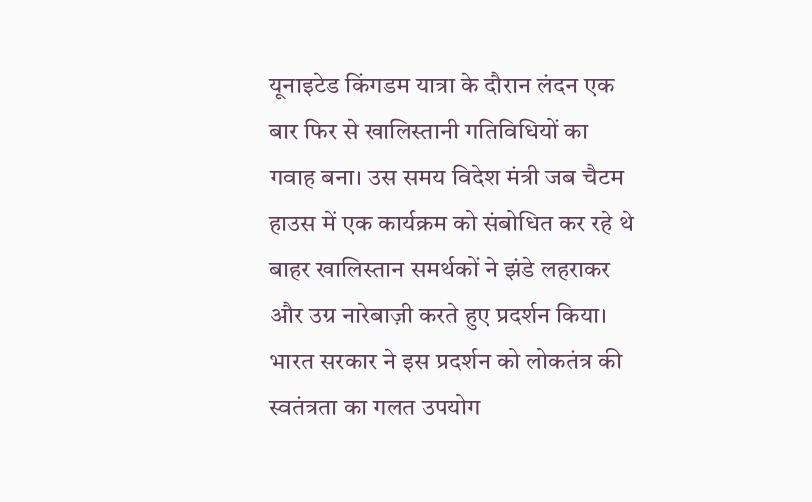यूनाइटेड किंगडम यात्रा के दौरान लंदन एक बार फिर से खालिस्तानी गतिविधियों का गवाह बना। उस समय विदेश मंत्री जब चैटम हाउस में एक कार्यक्रम को संबोधित कर रहे थे बाहर खालिस्तान समर्थकों ने झंडे लहराकर और उग्र नारेबाज़ी करते हुए प्रदर्शन किया। भारत सरकार ने इस प्रदर्शन को लोकतंत्र की स्वतंत्रता का गलत उपयोग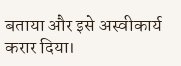बताया और इसे अस्वीकार्य करार दिया।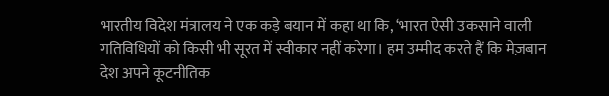भारतीय विदेश मंत्रालय ने एक कड़े बयान में कहा था कि, ‘भारत ऐसी उकसाने वाली गतिविधियों को किसी भी सूरत में स्वीकार नहीं करेगा। हम उम्मीद करते हैं कि मेज़बान देश अपने कूटनीतिक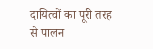दायित्वों का पूरी तरह से पालन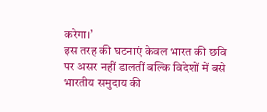करेगा।’
इस तरह की घटनाएं केवल भारत की छवि पर असर नहीं डालतीं बल्कि विदेशों में बसे भारतीय समुदाय की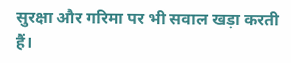सुरक्षा और गरिमा पर भी सवाल खड़ा करती हैं।